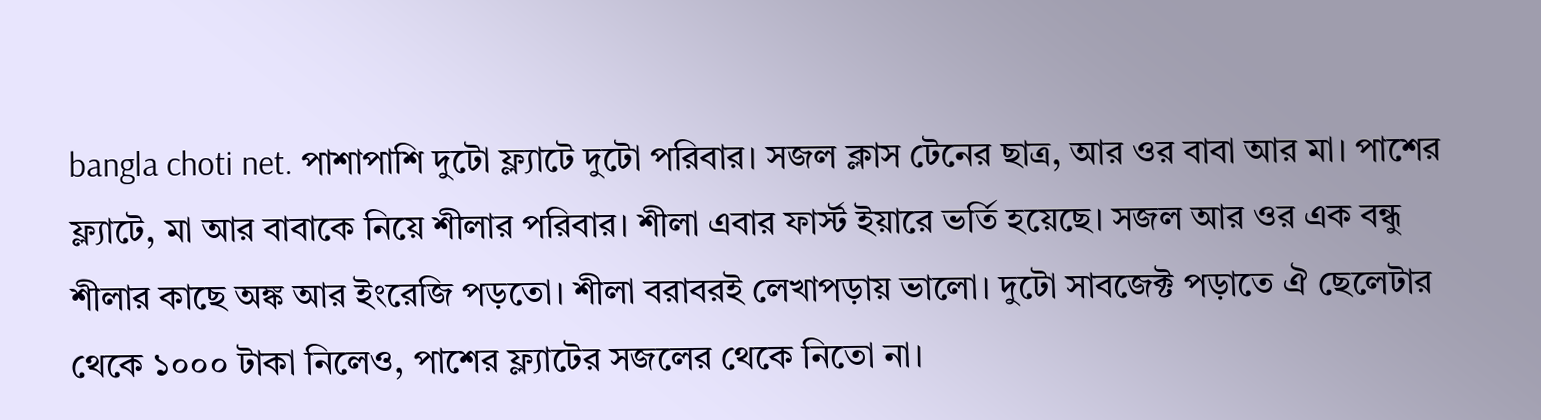bangla choti net. পাশাপাশি দুটো ফ্ল্যাটে দুটো পরিবার। সজল ক্লাস টেনের ছাত্র, আর ওর বাবা আর মা। পাশের ফ্ল্যাটে, মা আর বাবাকে নিয়ে শীলার পরিবার। শীলা এবার ফার্স্ট ইয়ারে ভর্তি হয়েছে। সজল আর ওর এক বন্ধু শীলার কাছে অঙ্ক আর ইংরেজি পড়তো। শীলা বরাবরই লেখাপড়ায় ভালো। দুটো সাবজেক্ট পড়াতে ঐ ছেলেটার থেকে ১০০০ টাকা নিলেও, পাশের ফ্ল্যাটের সজলের থেকে নিতো না।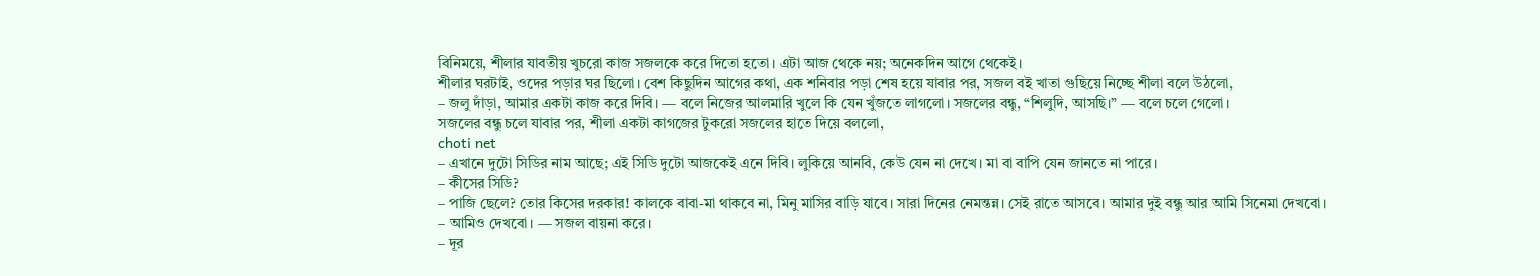বিনিময়ে, শীলার যাবতীয় খুচরো কাজ সজলকে করে দিতো হতো। এটা আজ থেকে নয়; অনেকদিন আগে থেকেই।
শীলার ঘরটাই, ওদের পড়ার ঘর ছিলো। বেশ কিছুদিন আগের কথা, এক শনিবার পড়া শেষ হয়ে যাবার পর, সজল বই খাতা গুছিয়ে নিচ্ছে শীলা বলে উঠলো,
– জলু দাঁড়া, আমার একটা কাজ করে দিবি। — বলে নিজের আলমারি খুলে কি যেন খুঁজতে লাগলো। সজলের বন্ধু, “শিলুদি, আসছি।” — বলে চলে গেলো।
সজলের বন্ধু চলে যাবার পর, শীলা একটা কাগজের টুকরো সজলের হাতে দিয়ে বললো,
choti net
– এখানে দুটো সিডির নাম আছে; এই সিডি দুটো আজকেই এনে দিবি। লুকিয়ে আনবি, কেউ যেন না দেখে। মা বা বাপি যেন জানতে না পারে।
– কীসের সিডি?
– পাজি ছেলে? তোর কিসের দরকার! কালকে বাবা-মা থাকবে না, মিনু মাসির বাড়ি যাবে। সারা দিনের নেমন্তন্ন। সেই রাতে আসবে। আমার দুই বন্ধু আর আমি সিনেমা দেখবো।
– আমিও দেখবো। — সজল বায়না করে।
– দূর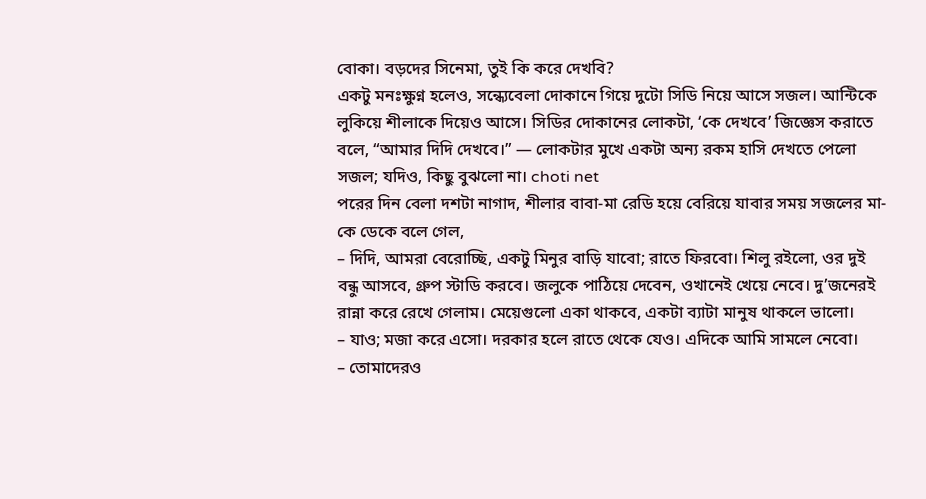বোকা। বড়দের সিনেমা, তুই কি করে দেখবি?
একটু মনঃক্ষুণ্ন হলেও, সন্ধ্যেবেলা দোকানে গিয়ে দুটো সিডি নিয়ে আসে সজল। আন্টিকে লুকিয়ে শীলাকে দিয়েও আসে। সিডির দোকানের লোকটা, ‘কে দেখবে’ জিজ্ঞেস করাতে বলে, “আমার দিদি দেখবে।” — লোকটার মুখে একটা অন্য রকম হাসি দেখতে পেলো সজল; যদিও, কিছু বুঝলো না। choti net
পরের দিন বেলা দশটা নাগাদ, শীলার বাবা-মা রেডি হয়ে বেরিয়ে যাবার সময় সজলের মা-কে ডেকে বলে গেল,
– দিদি, আমরা বেরোচ্ছি, একটু মিনুর বাড়ি যাবো; রাতে ফিরবো। শিলু রইলো, ওর দুই বন্ধু আসবে, গ্রুপ স্টাডি করবে। জলুকে পাঠিয়ে দেবেন, ওখানেই খেয়ে নেবে। দু’জনেরই রান্না করে রেখে গেলাম। মেয়েগুলো একা থাকবে, একটা ব্যাটা মানুষ থাকলে ভালো।
– যাও; মজা করে এসো। দরকার হলে রাতে থেকে যেও। এদিকে আমি সামলে নেবো।
– তোমাদেরও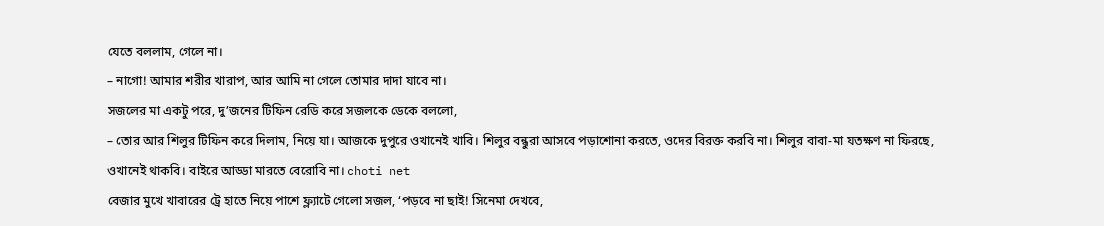যেতে বললাম, গেলে না।
– নাগো! আমার শরীর খারাপ, আর আমি না গেলে তোমার দাদা যাবে না।
সজলের মা একটু পরে, দু’জনের টিফিন রেডি করে সজলকে ডেকে বললো,
– তোর আর শিলুর টিফিন করে দিলাম, নিয়ে যা। আজকে দুপুরে ওখানেই খাবি। শিলুর বন্ধুরা আসবে পড়াশোনা করতে, ওদের বিরক্ত করবি না। শিলুর বাবা-মা যতক্ষণ না ফিরছে, ওখানেই থাকবি। বাইরে আড্ডা মারতে বেরোবি না। choti net
বেজার মুখে খাবারের ট্রে হাতে নিয়ে পাশে ফ্ল্যাটে গেলো সজল, ‘পড়বে না ছাই! সিনেমা দেখবে,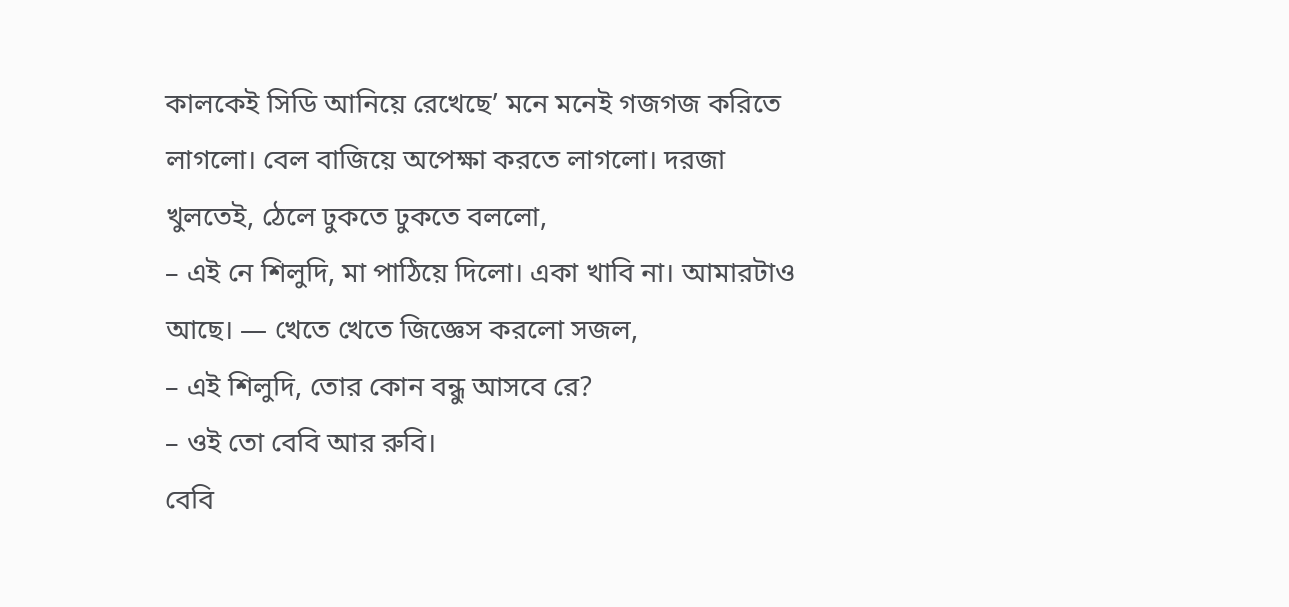কালকেই সিডি আনিয়ে রেখেছে’ মনে মনেই গজগজ করিতে লাগলো। বেল বাজিয়ে অপেক্ষা করতে লাগলো। দরজা খুলতেই, ঠেলে ঢুকতে ঢুকতে বললো,
– এই নে শিলুদি, মা পাঠিয়ে দিলো। একা খাবি না। আমারটাও আছে। — খেতে খেতে জিজ্ঞেস করলো সজল,
– এই শিলুদি, তোর কোন বন্ধু আসবে রে?
– ওই তো বেবি আর রুবি।
বেবি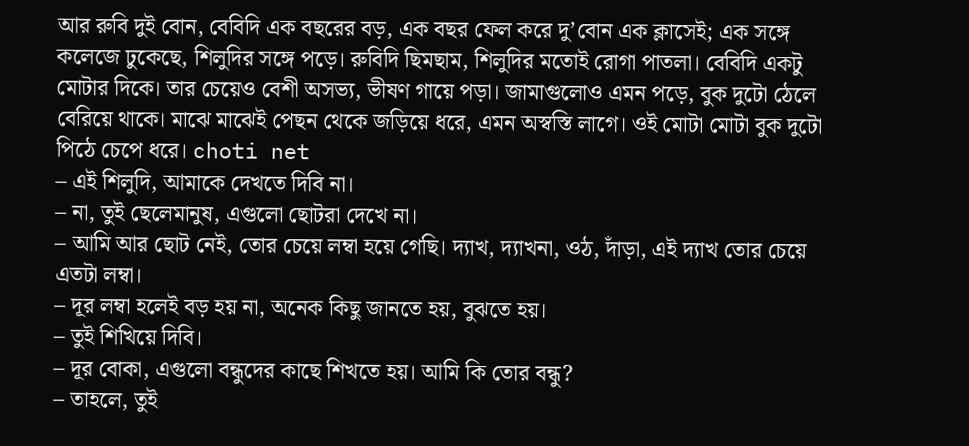আর রুবি দুই বোন, বেবিদি এক বছরের বড়, এক বছর ফেল করে দু’বোন এক ক্লাসেই; এক সঙ্গে কলেজে ঢুকেছে, শিলুদির সঙ্গে পড়ে। রুবিদি ছিমছাম, শিলুদির মতোই রোগা পাতলা। বেবিদি একটু মোটার দিকে। তার চেয়েও বেশী অসভ্য, ভীষণ গায়ে পড়া। জামাগুলোও এমন পড়ে, বুক দুটো ঠেলে বেরিয়ে থাকে। মাঝে মাঝেই পেছন থেকে জড়িয়ে ধরে, এমন অস্বস্তি লাগে। ওই মোটা মোটা বুক দুটো পিঠে চেপে ধরে। choti net
– এই শিলুদি, আমাকে দেখতে দিবি না।
– না, তুই ছেলেমানুষ, এগুলো ছোটরা দেখে না।
– আমি আর ছোট নেই, তোর চেয়ে লম্বা হয়ে গেছি। দ্যাখ, দ্যাখনা, ওঠ, দাঁড়া, এই দ্যাখ তোর চেয়ে এতটা লম্বা।
– দূর লম্বা হলেই বড় হয় না, অনেক কিছু জানতে হয়, বুঝতে হয়।
– তুই শিখিয়ে দিবি।
– দূর বোকা, এগুলো বন্ধুদের কাছে শিখতে হয়। আমি কি তোর বন্ধু?
– তাহলে, তুই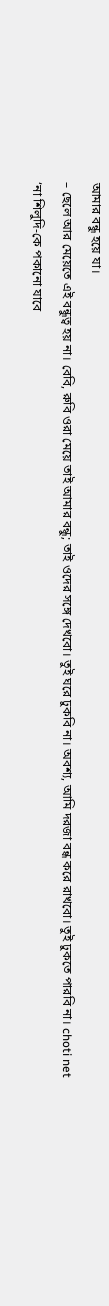আমার বন্ধু হয়ে যা।
– ছেলে আর মেয়েতে এই বন্ধুত্ব হয় না। বেবি, রুবি ওরা মেয়ে তাই আমার বন্ধু; তাই ওদের সঙ্গে দেখবো। তুই ঘরে ঢুকবি না। অবশ্য, আমি দরজা বন্ধ করে রাখবো। তুই ঢুকতে পারবি না। choti net
‘না শিলুদি-কে পকানো যাবে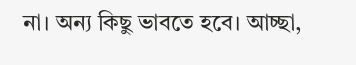না। অন্য কিছু ভাবতে হবে। আচ্ছা,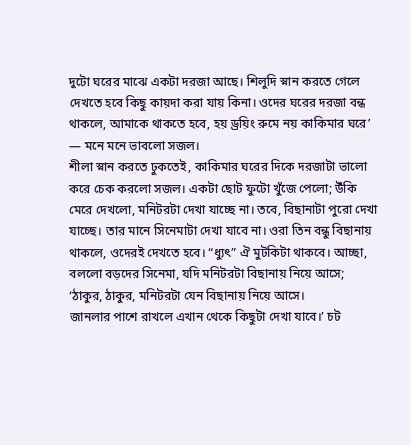দুটো ঘরের মাঝে একটা দরজা আছে। শিলুদি স্নান করতে গেলে দেখতে হবে কিছু কায়দা করা যায় কিনা। ওদের ঘরের দরজা বন্ধ থাকলে, আমাকে থাকতে হবে, হয় ড্রয়িং রুমে নয় কাকিমার ঘরে’ — মনে মনে ভাবলো সজল।
শীলা স্নান করতে ঢুকতেই, কাকিমার ঘরের দিকে দরজাটা ভালো করে চেক করলো সজল। একটা ছোট ফুটো খুঁজে পেলো; উঁকি মেরে দেখলো, মনিটরটা দেখা যাচ্ছে না। তবে, বিছানাটা পুরো দেখা যাচ্ছে। তার মানে সিনেমাটা দেখা যাবে না। ওরা তিন বন্ধু বিছানায় থাকলে, ওদেরই দেখতে হবে। “ধ্যুৎ” ঐ মুটকিটা থাকবে। আচ্ছা, বললো বড়দের সিনেমা, যদি মনিটরটা বিছানায় নিয়ে আসে; ‘ঠাকুর, ঠাকুর, মনিটরটা যেন বিছানায় নিয়ে আসে।
জানলার পাশে রাখলে এখান থেকে কিছুটা দেখা যাবে।’ চট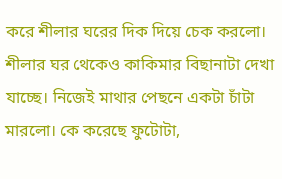করে শীলার ঘরের দিক দিয়ে চেক করলো। শীলার ঘর থেকেও কাকিমার বিছানাটা দেখা যাচ্ছে। নিজেই মাথার পেছনে একটা চাঁটা মারলো। কে করেছে ফুটোটা,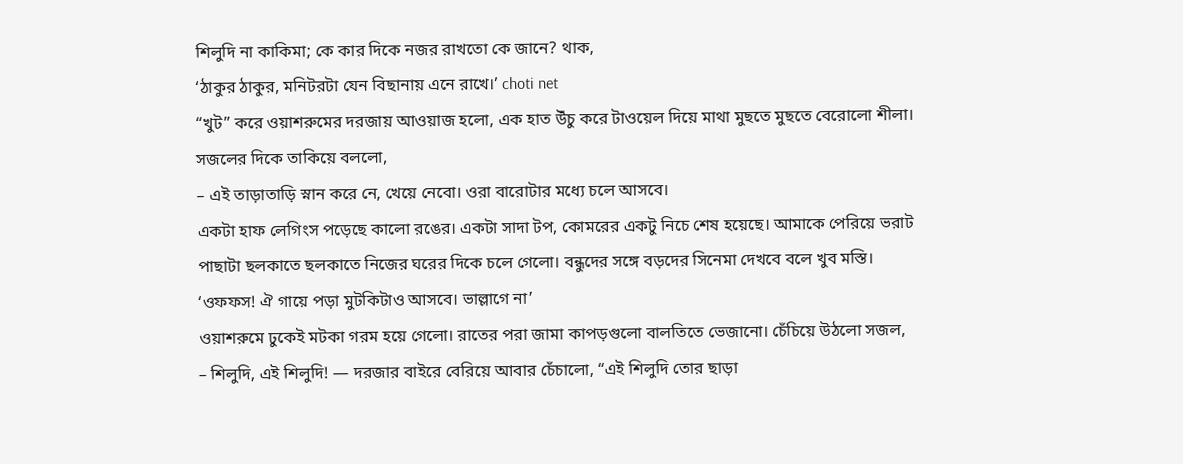শিলুদি না কাকিমা; কে কার দিকে নজর রাখতো কে জানে? থাক,
‘ঠাকুর ঠাকুর, মনিটরটা যেন বিছানায় এনে রাখে।’ choti net
“খুট” করে ওয়াশরুমের দরজায় আওয়াজ হলো, এক হাত উঁচু করে টাওয়েল দিয়ে মাথা মুছতে মুছতে বেরোলো শীলা। সজলের দিকে তাকিয়ে বললো,
– এই তাড়াতাড়ি স্নান করে নে, খেয়ে নেবো। ওরা বারোটার মধ্যে চলে আসবে।
একটা হাফ লেগিংস পড়েছে কালো রঙের। একটা সাদা টপ, কোমরের একটু নিচে শেষ হয়েছে। আমাকে পেরিয়ে ভরাট পাছাটা ছলকাতে ছলকাতে নিজের ঘরের দিকে চলে গেলো। বন্ধুদের সঙ্গে বড়দের সিনেমা দেখবে বলে খুব মস্তি। ‘ওফফস! ঐ গায়ে পড়া মুটকিটাও আসবে। ভাল্লাগে না’
ওয়াশরুমে ঢুকেই মটকা গরম হয়ে গেলো। রাতের পরা জামা কাপড়গুলো বালতিতে ভেজানো। চেঁচিয়ে উঠলো সজল,
– শিলুদি, এই শিলুদি! — দরজার বাইরে বেরিয়ে আবার চেঁচালো, “এই শিলুদি তোর ছাড়া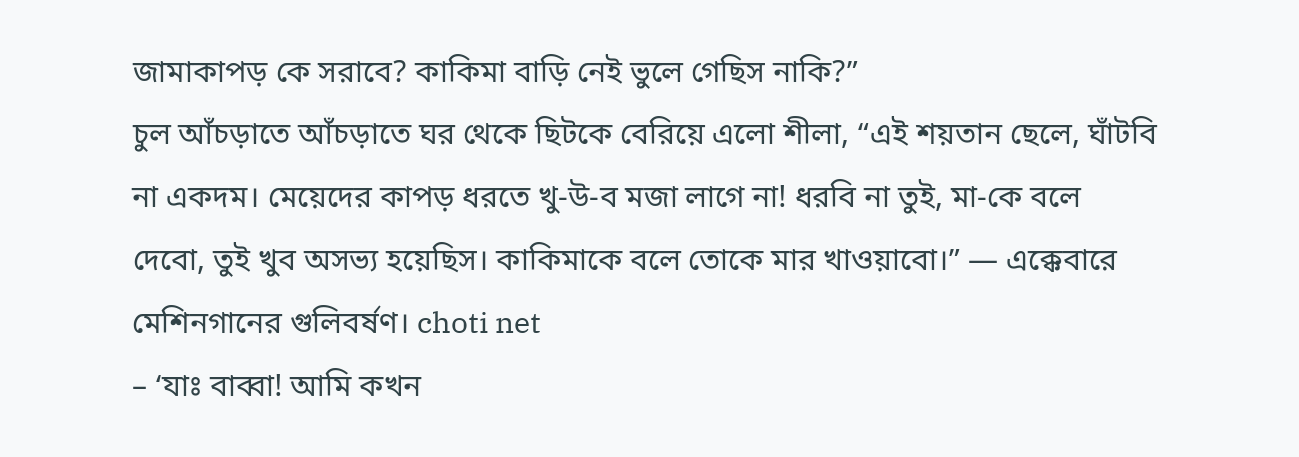জামাকাপড় কে সরাবে? কাকিমা বাড়ি নেই ভুলে গেছিস নাকি?”
চুল আঁচড়াতে আঁচড়াতে ঘর থেকে ছিটকে বেরিয়ে এলো শীলা, “এই শয়তান ছেলে, ঘাঁটবি না একদম। মেয়েদের কাপড় ধরতে খু-উ-ব মজা লাগে না! ধরবি না তুই, মা-কে বলে দেবো, তুই খুব অসভ্য হয়েছিস। কাকিমাকে বলে তোকে মার খাওয়াবো।” — এক্কেবারে মেশিনগানের গুলিবর্ষণ। choti net
– ‘যাঃ বাব্বা! আমি কখন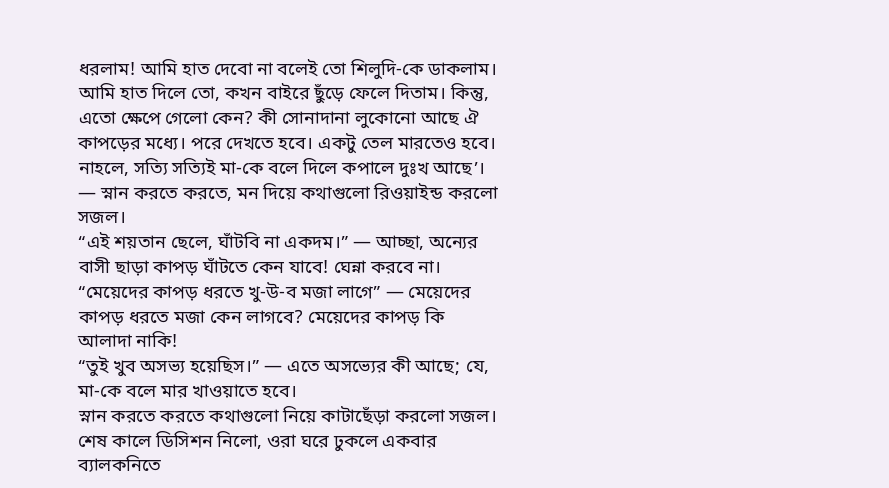ধরলাম! আমি হাত দেবো না বলেই তো শিলুদি-কে ডাকলাম। আমি হাত দিলে তো, কখন বাইরে ছুঁড়ে ফেলে দিতাম। কিন্তু, এতো ক্ষেপে গেলো কেন? কী সোনাদানা লুকোনো আছে ঐ কাপড়ের মধ্যে। পরে দেখতে হবে। একটু তেল মারতেও হবে। নাহলে, সত্যি সত্যিই মা-কে বলে দিলে কপালে দুঃখ আছে’। — স্নান করতে করতে, মন দিয়ে কথাগুলো রিওয়াইন্ড করলো সজল।
“এই শয়তান ছেলে, ঘাঁটবি না একদম।” — আচ্ছা, অন্যের বাসী ছাড়া কাপড় ঘাঁটতে কেন যাবে! ঘেন্না করবে না।
“মেয়েদের কাপড় ধরতে খু-উ-ব মজা লাগে” — মেয়েদের কাপড় ধরতে মজা কেন লাগবে? মেয়েদের কাপড় কি আলাদা নাকি!
“তুই খুব অসভ্য হয়েছিস।” — এতে অসভ্যের কী আছে; যে, মা-কে বলে মার খাওয়াতে হবে।
স্নান করতে করতে কথাগুলো নিয়ে কাটাছেঁড়া করলো সজল। শেষ কালে ডিসিশন নিলো, ওরা ঘরে ঢুকলে একবার ব্যালকনিতে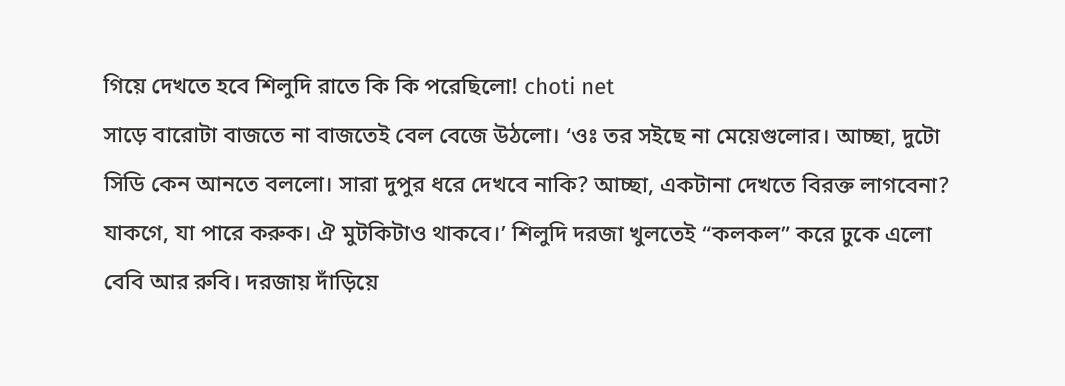গিয়ে দেখতে হবে শিলুদি রাতে কি কি পরেছিলো! choti net
সাড়ে বারোটা বাজতে না বাজতেই বেল বেজে উঠলো। ‘ওঃ তর সইছে না মেয়েগুলোর। আচ্ছা, দুটো সিডি কেন আনতে বললো। সারা দুপুর ধরে দেখবে নাকি? আচ্ছা, একটানা দেখতে বিরক্ত লাগবেনা? যাকগে, যা পারে করুক। ঐ মুটকিটাও থাকবে।’ শিলুদি দরজা খুলতেই “কলকল” করে ঢুকে এলো বেবি আর রুবি। দরজায় দাঁড়িয়ে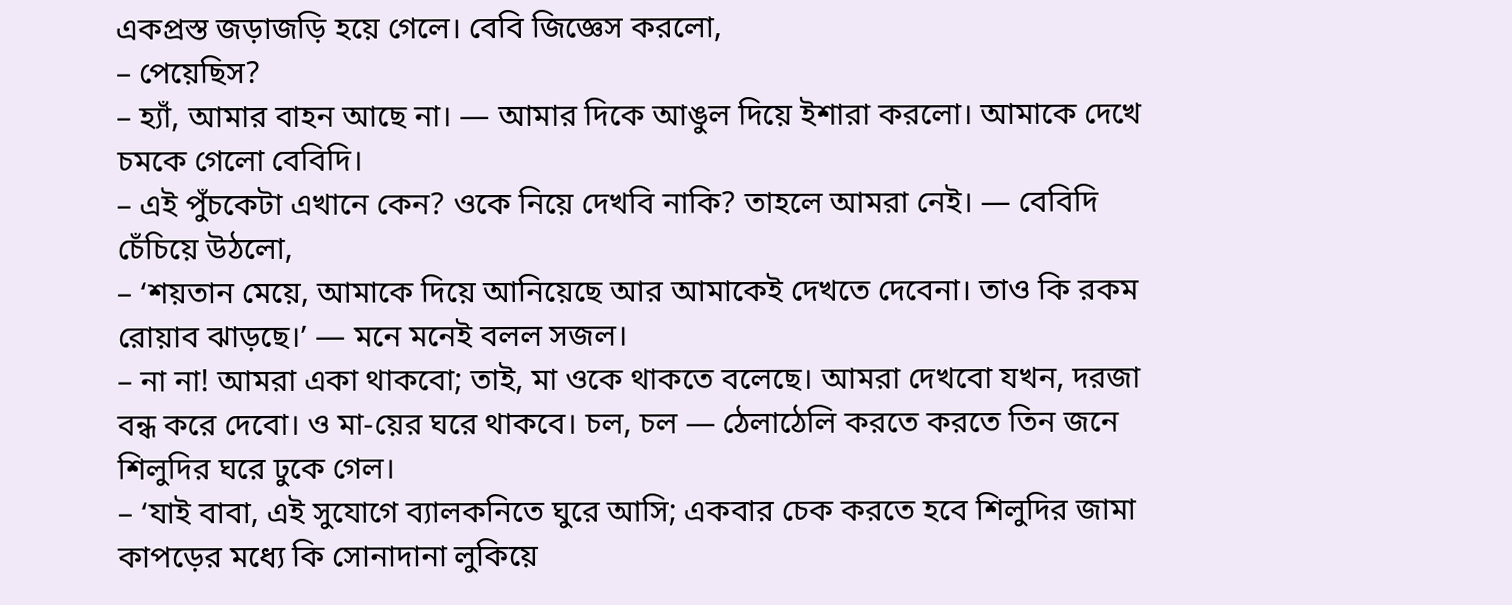একপ্রস্ত জড়াজড়ি হয়ে গেলে। বেবি জিজ্ঞেস করলো,
– পেয়েছিস?
– হ্যাঁ, আমার বাহন আছে না। — আমার দিকে আঙুল দিয়ে ইশারা করলো। আমাকে দেখে চমকে গেলো বেবিদি।
– এই পুঁচকেটা এখানে কেন? ওকে নিয়ে দেখবি নাকি? তাহলে আমরা নেই। — বেবিদি চেঁচিয়ে উঠলো,
– ‘শয়তান মেয়ে, আমাকে দিয়ে আনিয়েছে আর আমাকেই দেখতে দেবেনা। তাও কি রকম রোয়াব ঝাড়ছে।’ — মনে মনেই বলল সজল।
– না না! আমরা একা থাকবো; তাই, মা ওকে থাকতে বলেছে। আমরা দেখবো যখন, দরজা বন্ধ করে দেবো। ও মা-য়ের ঘরে থাকবে। চল, চল — ঠেলাঠেলি করতে করতে তিন জনে শিলুদির ঘরে ঢুকে গেল।
– ‘যাই বাবা, এই সুযোগে ব্যালকনিতে ঘুরে আসি; একবার চেক করতে হবে শিলুদির জামা কাপড়ের মধ্যে কি সোনাদানা লুকিয়ে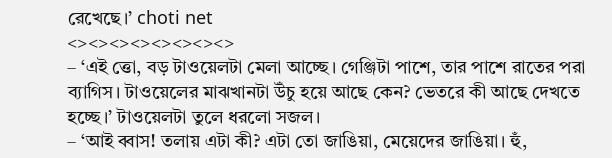রেখেছে।’ choti net
<><><><><><><><>
– ‘এই ত্তো, বড় টাওয়েলটা মেলা আচ্ছে। গেঞ্জিটা পাশে, তার পাশে রাতের পরা ব্যাগিস। টাওয়েলের মাঝখানটা উঁচু হয়ে আছে কেন? ভেতরে কী আছে দেখতে হচ্ছে।’ টাওয়েলটা তুলে ধরলো সজল।
– ‘আই ব্বাস! তলায় এটা কী? এটা তো জাঙিয়া, মেয়েদের জাঙিয়া। হুঁ,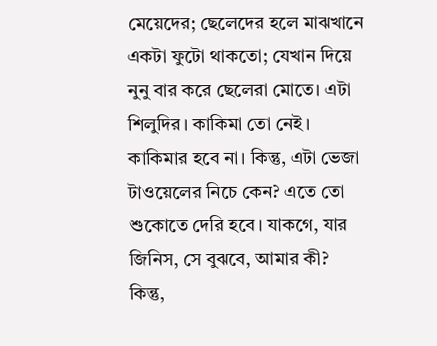মেয়েদের; ছেলেদের হলে মাঝখানে একটা ফুটো থাকতো; যেখান দিয়ে নুনু বার করে ছেলেরা মোতে। এটা শিলুদির। কাকিমা তো নেই। কাকিমার হবে না। কিন্তু, এটা ভেজা টাওয়েলের নিচে কেন? এতে তো শুকোতে দেরি হবে। যাকগে, যার জিনিস, সে বুঝবে, আমার কী? কিন্তু,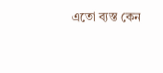এতো ব্যস্ত কেন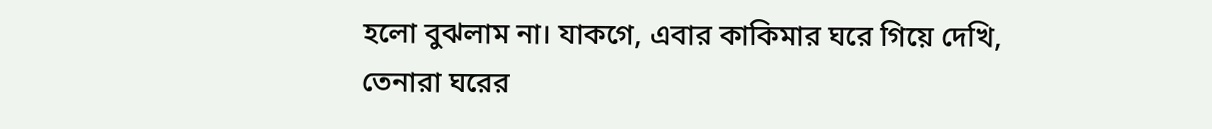হলো বুঝলাম না। যাকগে, এবার কাকিমার ঘরে গিয়ে দেখি, তেনারা ঘরের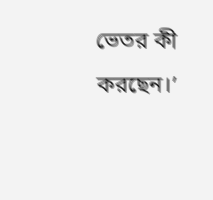ভেতর কী করছেন।’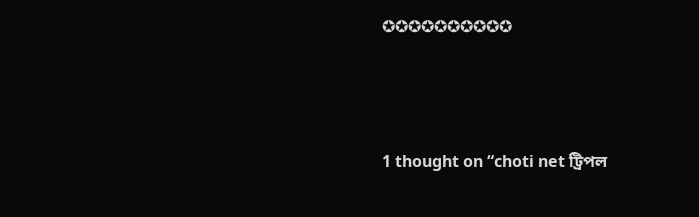✪✪✪✪✪✪✪✪✪✪





1 thought on “choti net ট্রিপল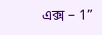এক্স – 1”